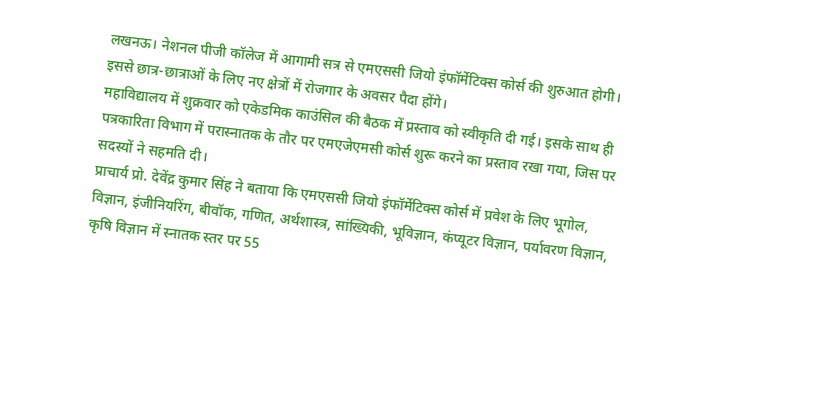लखनऊ। नेशनल पीजी कॉलेज में आगामी सत्र से एमएससी जियो इंफॉर्मेटिक्स कोर्स की शुरुआत होगी। इससे छात्र-छात्राओं के लिए नए क्षेत्रों में रोजगार के अवसर पैदा होंगे।
महाविद्यालय में शुक्रवार को एकेडमिक काउंसिल की बैठक में प्रस्ताव को स्वीकृति दी गई। इसके साथ ही पत्रकारिता विभाग में परास्नातक के तौर पर एमएजेएमसी कोर्स शुरू करने का प्रस्ताव रखा गया, जिस पर सदस्यों ने सहमति दी।
प्राचार्य प्रो. देवेंद्र कुमार सिंह ने बताया कि एमएससी जियो इंफॉर्मेटिक्स कोर्स में प्रवेश के लिए भूगोल, विज्ञान, इंजीनियरिंग, बीवॉक, गणित, अर्थशास्त्र, सांख्यिकी, भूविज्ञान, कंप्यूटर विज्ञान, पर्यावरण विज्ञान, कृषि विज्ञान में स्नातक स्तर पर 55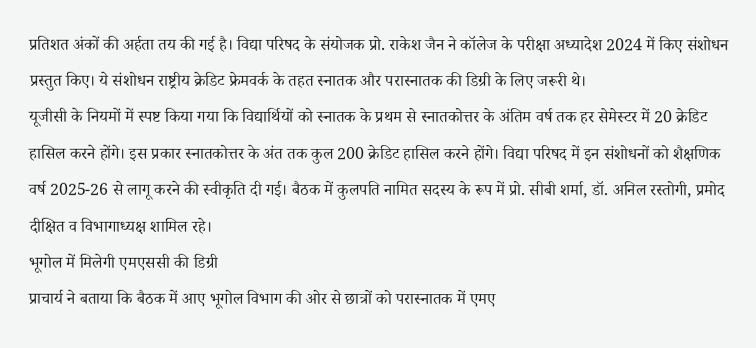प्रतिशत अंकों की अर्हता तय की गई है। विद्या परिषद के संयोजक प्रो. राकेश जैन ने कॉलेज के परीक्षा अध्यादेश 2024 में किए संशोधन प्रस्तुत किए। ये संशोधन राष्ट्रीय क्रेडिट फ्रेमवर्क के तहत स्नातक और परास्नातक की डिग्री के लिए जरूरी थे।
यूजीसी के नियमों में स्पष्ट किया गया कि विद्यार्थियों को स्नातक के प्रथम से स्नातकोत्तर के अंतिम वर्ष तक हर सेमेस्टर में 20 क्रेडिट हासिल करने होंगे। इस प्रकार स्नातकोत्तर के अंत तक कुल 200 क्रेडिट हासिल करने होंगे। विद्या परिषद में इन संशोधनों को शैक्षणिक वर्ष 2025-26 से लागू करने की स्वीकृति दी गई। बैठक में कुलपति नामित सदस्य के रूप में प्रो. सीबी शर्मा, डॉ. अनिल रस्तोगी, प्रमोद दीक्षित व विभागाध्यक्ष शामिल रहे।
भूगोल में मिलेगी एमएससी की डिग्री
प्राचार्य ने बताया कि बैठक में आए भूगोल विभाग की ओर से छात्रों को परास्नातक में एमए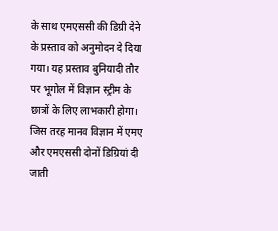के साथ एमएससी की डिग्री देने के प्रस्ताव को अनुमोदन दे दिया गया। यह प्रस्ताव बुनियादी तौर पर भूगोल में विज्ञान स्ट्रीम के छात्रों के लिए लाभकारी होगा। जिस तरह मानव विज्ञान में एमए और एमएससी दोनों डिग्रियां दी जाती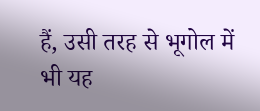हैं, उसी तरह से भूगोल में भी यह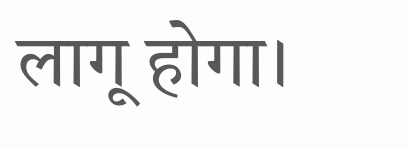लागू होगा।